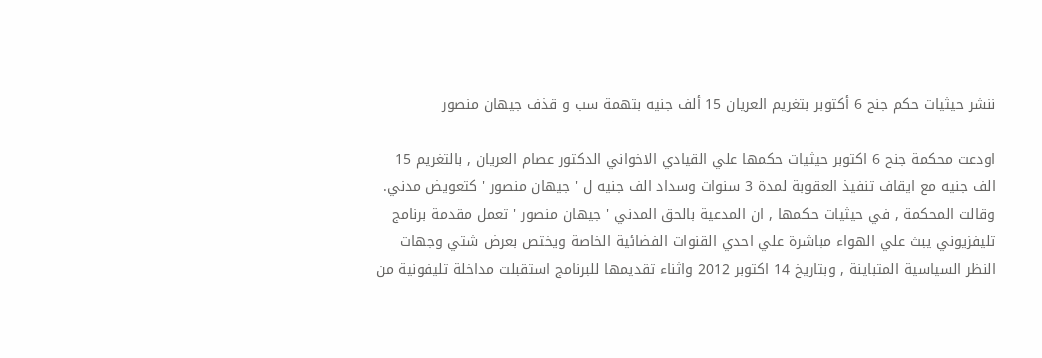ننشر حيثيات حكم جنح 6 أكتوبر بتغريم العريان 15 ألف جنيه بتهمة سب و قذف جيهان منصور

اودعت محكمة جنح 6 اكتوبر حيثيات حكمها علي القيادي الاخواني الدكتور عصام العريان , بالتغريم 15 الف جنيه مع ايقاف تنفيذ العقوبة لمدة 3 سنوات وسداد الف جنيه ل ' جيهان منصور ' كتعويض مدني.
وقالت المحكمة , في حيثيات حكمها , ان المدعية بالحق المدني ' جيهان منصور ' تعمل مقدمة برنامج تليفزيوني يبث علي الهواء مباشرة علي احدي القنوات الفضائية الخاصة ويختص بعرض شتي وجهات النظر السياسية المتباينة , وبتاريخ 14 اكتوبر 2012 واثناء تقديمها للبرنامج استقبلت مداخلة تليفونية من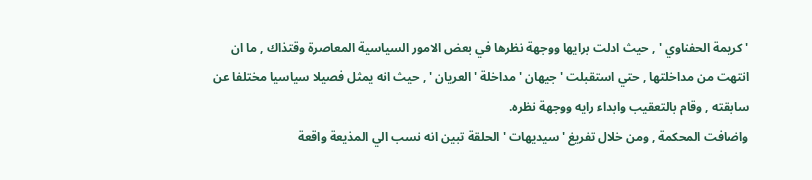' كريمة الحفناوي ' , حيث ادلت برايها ووجهة نظرها في بعض الامور السياسية المعاصرة وقتذاك , ما ان انتهت من مداخلتها , حتي استقبلت ' جيهان ' مداخلة ' العريان ' , حيث انه يمثل فصيلا سياسيا مختلفا عن سابقته , وقام بالتعقيب وابداء رايه ووجهة نظره.
واضافت المحكمة , ومن خلال تفريغ ' سيديهات ' الحلقة تبين انه نسب الي المذيعة واقعة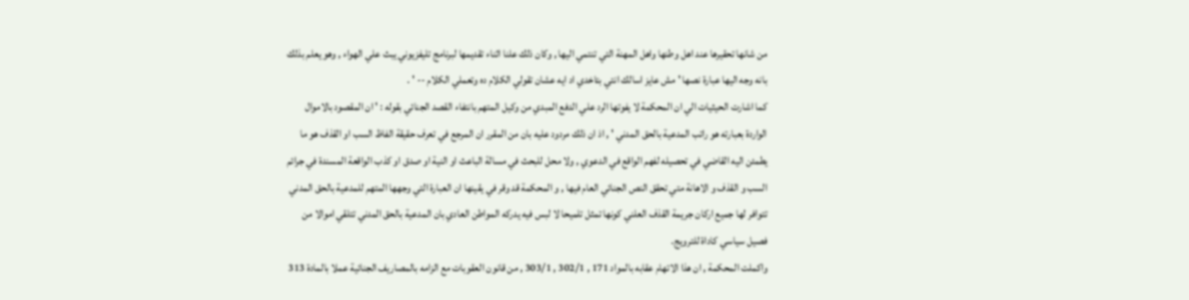من شانها تحقيرها عند اهل وطنها واهل المهنة التي تنتمي اليها , وكان ذلك علنا اثناء تقديمها لبرنامج تليفزيوني يبث علي الهواء , وهو يعلم بذلك بانه وجه اليها عبارة نصها ' مش عايز اسالك انتي بتاخدي اد ايه عشان تقولي الكلام ده وتعملي الكلام -- ' .
كما اشارت الحيثيات الي ان المحكمة لا يفوتها الرد علي الدفع المبدي من وكيل المتهم بانتفاء القصد الجنائي بقوله : ' ان المقصود بالاموال الواردة بعبارته هو راتب المدعية بالحق المدني ' , اذ ان ذلك مردود عليه بان من المقرر ان المرجع في تعرف حقيقة الفاظ السب او القذف هو ما يطمئن اليه القاضي في تحصيله لفهم الواقع في الدعوي , ولا محل للبحث في مسالة الباعث او النية او صدق او كذب الواقعة المسندة في جرائم السب و القذف و الاهانة متي تحقق النص الجنائي العام فيها , و المحكمة قد وقر في يقينها ان العبارة التي وجهها المتهم للمدعية بالحق المدني تتوافر لها جميع اركان جريمة القذف العلني كونها تمثل تلميحا لا لبس فيه يدركه المواطن العادي بان المدعية بالحق المدني تتلقي اموالا من فصيل سياسي كاداة للترويج.
واكملت المحكمة , ان هذا الاتهام عقابه بالمواد 171 , 302/1 , 303/1 , من قانون العقوبات مع الزامه بالمصاريف الجنائية عملا بالمادة 313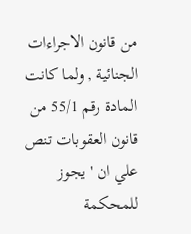من قانون الاجراءات الجنائية , ولما كانت المادة رقم 55/1 من قانون العقوبات تنص علي ان ' يجوز للمحكمة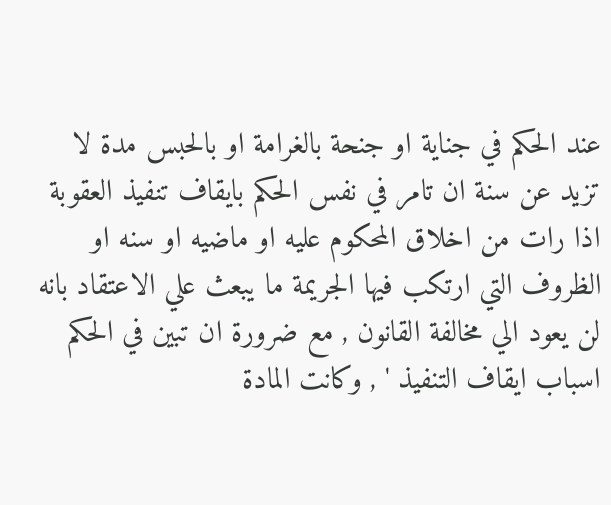عند الحكم في جناية او جنحة بالغرامة او بالحبس مدة لا تزيد عن سنة ان تامر في نفس الحكم بايقاف تنفيذ العقوبة اذا رات من اخلاق المحكوم عليه او ماضيه او سنه او الظروف التي ارتكب فيها الجريمة ما يبعث علي الاعتقاد بانه لن يعود الي مخالفة القانون , مع ضرورة ان تبين في الحكم اسباب ايقاف التنفيذ ' , وكانت المادة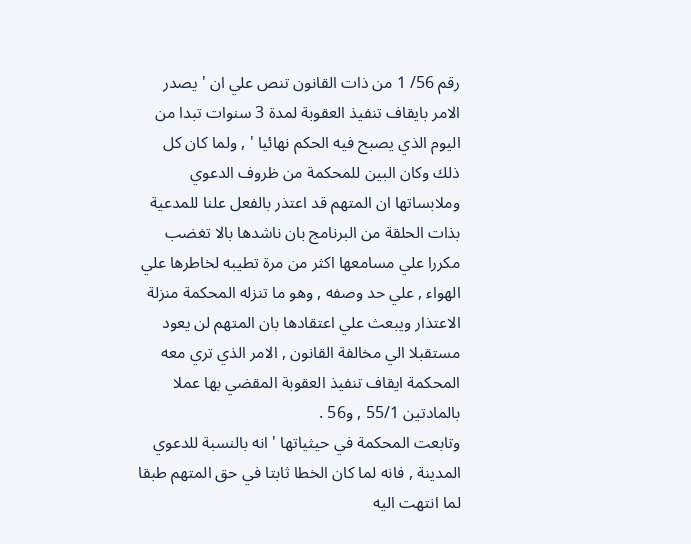رقم 56/ 1 من ذات القانون تنص علي ان ' يصدر الامر بايقاف تنفيذ العقوبة لمدة 3 سنوات تبدا من اليوم الذي يصبح فيه الحكم نهائيا ' , ولما كان كل ذلك وكان البين للمحكمة من ظروف الدعوي وملابساتها ان المتهم قد اعتذر بالفعل علنا للمدعية بذات الحلقة من البرنامج بان ناشدها بالا تغضب مكررا علي مسامعها اكثر من مرة تطيبه لخاطرها علي الهواء , علي حد وصفه , وهو ما تنزله المحكمة منزلة الاعتذار ويبعث علي اعتقادها بان المتهم لن يعود مستقبلا الي مخالفة القانون , الامر الذي تري معه المحكمة ايقاف تنفيذ العقوبة المقضي بها عملا بالمادتين 55/1 , و56 .
وتابعت المحكمة في حيثياتها ' انه بالنسبة للدعوي المدينة , فانه لما كان الخطا ثابتا في حق المتهم طبقا لما انتهت اليه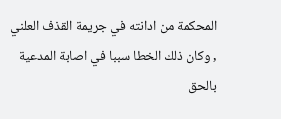المحكمة من ادانته في جريمة القذف العلني , وكان ذلك الخطا سببا في اصابة المدعية بالحق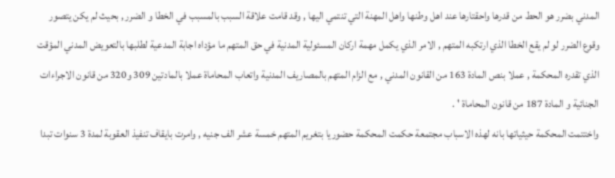المدني بضرر هو الحط من قدرها واحقتارها عند اهل وطنها واهل المهنة التي تنتمي اليها , وقد قامت علاقة السبب بالمسبب في الخطا و الضرر , بحيث لم يكن يتصور وقوع الضرر لو لم يقع الخطا الذي ارتكبه المتهم , الامر الذي يكمل مهمة اركان المسئولية المدنية في حق المتهم ما مؤداه اجابة المدعية لطلبها بالتعويض المدني المؤقت الذي تقدره المحكمة , عملا بنص المادة 163 من القانون المدني , مع الزام المتهم بالمصاريف المدنية واتعاب المحاماة عملا بالمادتين 309 و320 من قانون الاجراءات الجنائية و المادة 187 من قانون المحاماة ' .
واختتمت المحكمة حيثياتها بانه لهذه الاسباب مجتمعة حكمت المحكمة حضوريا بتغريم المتهم خمسة عشر الف جنيه , وامرت بايقاف تنفيذ العقوبة لمدة 3 سنوات تبدا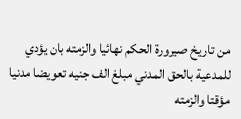من تاريخ صيرورة الحكم نهائيا والزمته بان يؤدي للمدعية بالحق المدني مبلغ الف جنيه تعويضا مدنيا مؤقتا والزمته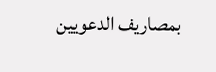بمصاريف الدعويين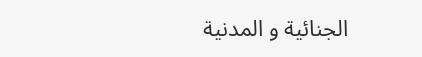الجنائية و المدنية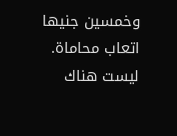وخمسين جنيها اتعاب محاماة.
ليست هناك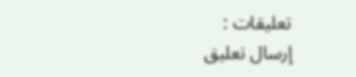تعليقات :
إرسال تعليق